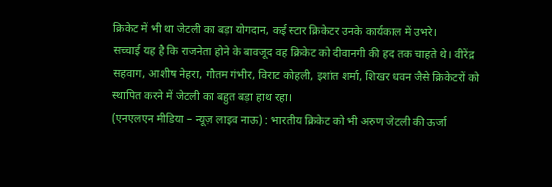क्रिकेट में भी था जेटली का बड़ा योगदान, कई स्टार क्रिकेटर उनके कार्यकाल में उभरे।
सच्चाई यह है कि राजनेता होने के बावजूद वह क्रिकेट को दीवानगी की हद तक चाहते थे। वीरेंद्र सहवाग, आशीष नेहरा, गौतम गंभीर, विराट कोहली, इशांत शर्मा, शिखर धवन जैसे क्रिकेटरों को स्थापित करने में जेटली का बहुत बड़ा हाथ रहा।
(एनएलएन मीडिया – न्यूज़ लाइव नाऊ) : भारतीय क्रिकेट को भी अरुण जेटली की ऊर्जा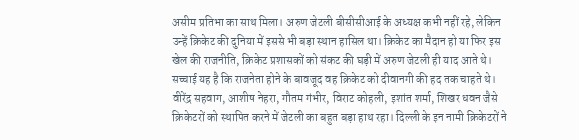असीम प्रतिभा का साथ मिला। अरुण जेटली बीसीसीआई के अध्यक्ष कभी नहीं रहे, लेकिन उन्हें क्रिकेट की दुनिया में इससे भी बड़ा स्थान हासिल था। क्रिकेट का मैदान हो या फिर इस खेल की राजनीति, क्रिकेट प्रशासकों को संकट की घड़ी में अरुण जेटली ही याद आते थे। सच्चाई यह है कि राजनेता होने के बावजूद वह क्रिकेट को दीवानगी की हद तक चाहते थे। वीरेंद्र सहवाग, आशीष नेहरा, गौतम गंभीर, विराट कोहली, इशांत शर्मा, शिखर धवन जैसे क्रिकेटरों को स्थापित करने में जेटली का बहुत बड़ा हाथ रहा। दिल्ली के इन नामी क्रिकेटरों ने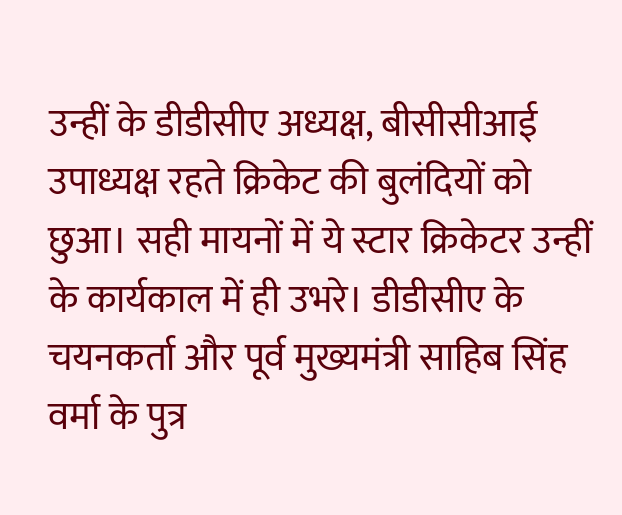उन्हीं के डीडीसीए अध्यक्ष, बीसीसीआई उपाध्यक्ष रहते क्रिकेट की बुलंदियों को छुआ। सही मायनों में ये स्टार क्रिकेटर उन्हीं के कार्यकाल में ही उभरे। डीडीसीए के चयनकर्ता और पूर्व मुख्यमंत्री साहिब सिंह वर्मा के पुत्र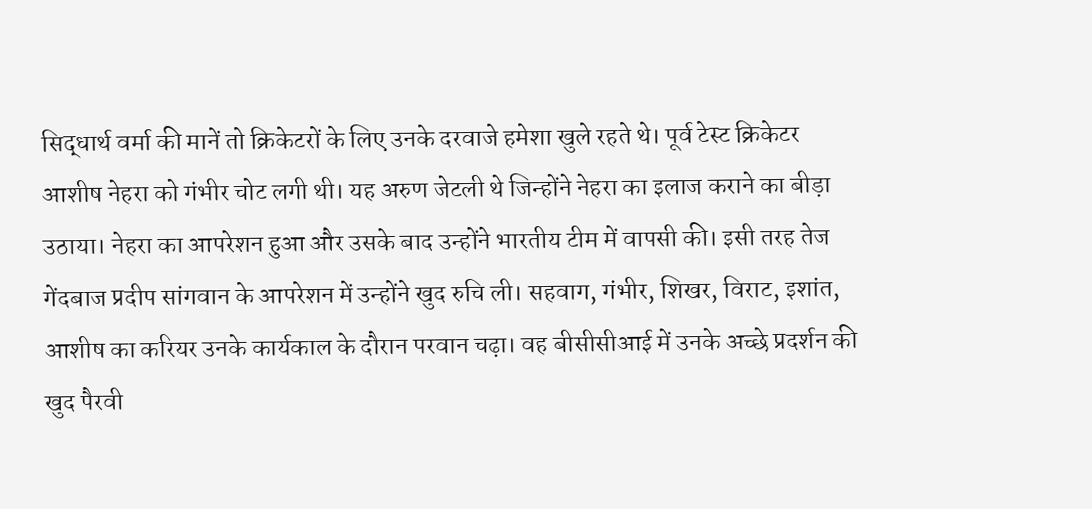सिद्धार्थ वर्मा की मानें तो क्रिकेटरों के लिए उनके दरवाजे हमेशा खुले रहते थे। पूर्व टेस्ट क्रिकेटर आशीष नेहरा को गंभीर चोट लगी थी। यह अरुण जेटली थे जिन्होंने नेहरा का इलाज कराने का बीड़ा उठाया। नेहरा का आपरेशन हुआ और उसके बाद उन्होंने भारतीय टीम में वापसी की। इसी तरह तेज गेंदबाज प्रदीप सांगवान के आपरेशन में उन्होंने खुद रुचि ली। सहवाग, गंभीर, शिखर, विराट, इशांत, आशीष का करियर उनके कार्यकाल के दौरान परवान चढ़ा। वह बीसीसीआई में उनके अच्छे प्रदर्शन की खुद पैरवी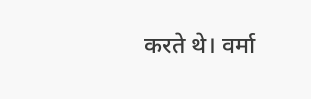करते थे। वर्मा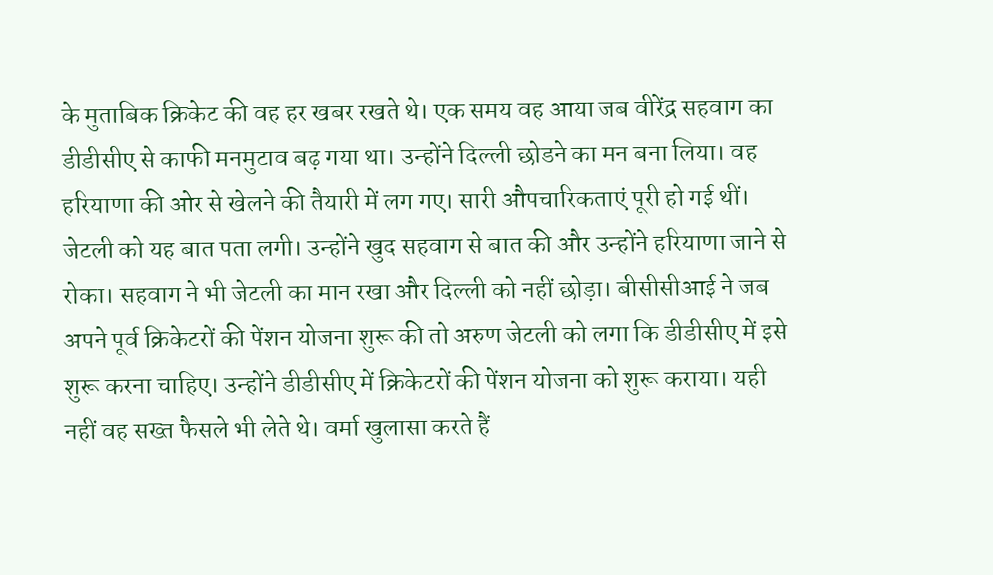के मुताबिक क्रिकेट की वह हर खबर रखते थे। एक समय वह आया जब वीरेंद्र सहवाग का डीडीसीए से काफी मनमुटाव बढ़ गया था। उन्होंने दिल्ली छोडने का मन बना लिया। वह हरियाणा की ओर से खेलने की तैयारी में लग गए। सारी औपचारिकताएं पूरी हो गई थीं। जेटली को यह बात पता लगी। उन्होंने खुद सहवाग से बात की और उन्होंने हरियाणा जाने से रोका। सहवाग ने भी जेटली का मान रखा और दिल्ली को नहीं छोड़ा। बीसीसीआई ने जब अपने पूर्व क्रिकेटरों की पेंशन योजना शुरू की तो अरुण जेटली को लगा कि डीडीसीए में इसे शुरू करना चाहिए। उन्होंने डीडीसीए में क्रिकेटरों की पेंशन योजना को शुरू कराया। यही नहीं वह सख्त फैसले भी लेते थे। वर्मा खुलासा करते हैं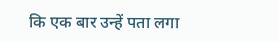कि एक बार उन्हें पता लगा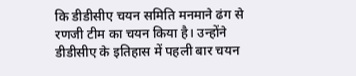कि डीडीसीए चयन समिति मनमाने ढंग से रणजी टीम का चयन किया है। उन्होंने डीडीसीए के इतिहास में पहली बार चयन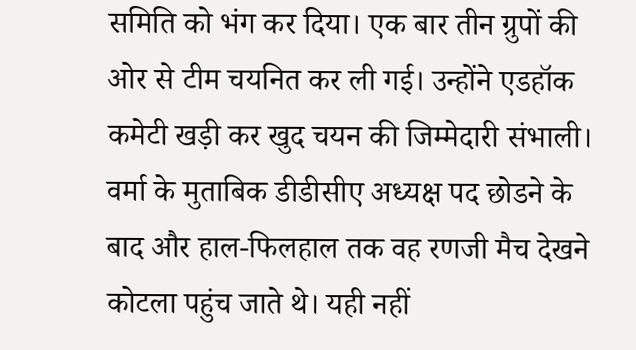समिति को भंग कर दिया। एक बार तीन ग्रुपों की ओर से टीम चयनित कर ली गई। उन्होंने एडहॉक कमेटी खड़ी कर खुद चयन की जिम्मेदारी संभाली। वर्मा के मुताबिक डीडीसीए अध्यक्ष पद छोडने के बाद और हाल-फिलहाल तक वह रणजी मैच देखने कोटला पहुंच जाते थे। यही नहीं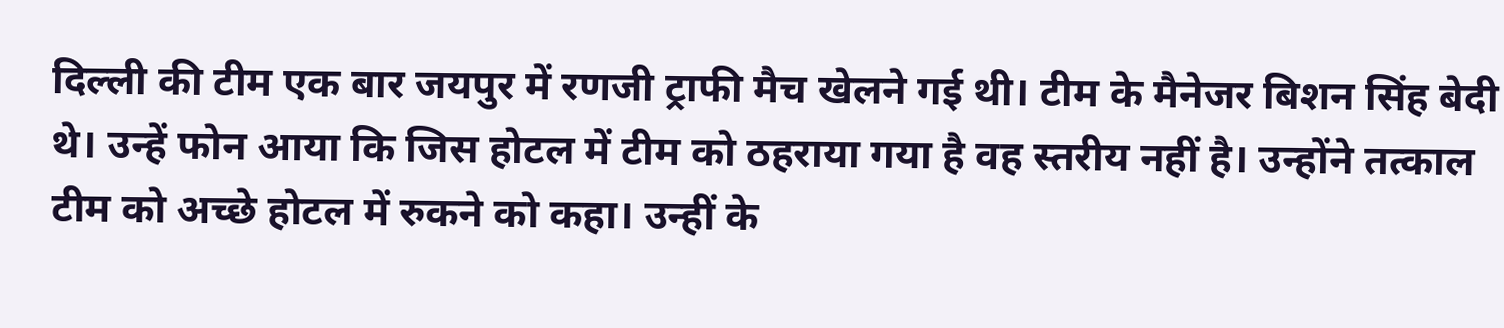दिल्ली की टीम एक बार जयपुर में रणजी ट्राफी मैच खेलने गई थी। टीम के मैनेजर बिशन सिंह बेदी थे। उन्हें फोन आया कि जिस होटल में टीम को ठहराया गया है वह स्तरीय नहीं है। उन्होंने तत्काल टीम को अच्छे होटल में रुकने को कहा। उन्हीं के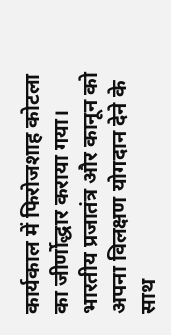कार्यकाल में फिरोजशाह कोटला का जीर्णोद्धार कराया गया। भारतीय प्रजातंत्र और कानून को अपना विलक्षण योगदान देने के साथ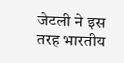जेटली ने इस तरह भारतीय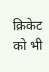क्रिकेट को भी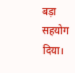बड़ा सहयोग दिया।